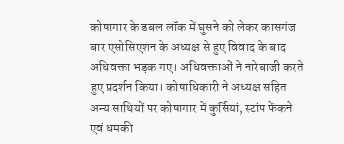कोषागार के डबल लॉक में घुसने को लेकर कासगंज बार एसोसिएशन के अध्यक्ष से हुए विवाद के बाद अधिवक्ता भड़क गए। अधिवक्ताओं ने नारेबाजी करते हुए प्रदर्शन किया। कोषाधिकारी ने अध्यक्ष सहित अन्य साथियों पर कोषागार में कुर्सियां, स्टांप फेंकने एवं धमकी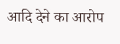आदि देने का आरोप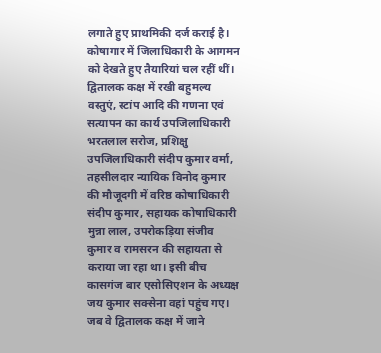लगाते हुए प्राथमिकी दर्ज कराई है।
कोषागार में जिलाधिकारी के आगमन को देखते हुए तैयारियां चल रहीं थीं। द्वितालक कक्ष में रखी बहुमल्य वस्तुएं, स्टांप आदि की गणना एवं सत्यापन का कार्य उपजिलाधिकारी भरतलाल सरोज, प्रशिक्षु उपजिलाधिकारी संदीप कुमार वर्मा, तहसीलदार न्यायिक विनोद कुमार की मौजूदगी में वरिष्ठ कोषाधिकारी संदीप कुमार, सहायक कोषाधिकारी मुन्ना लाल, उपरोकड़िया संजीव कुमार व रामसरन की सहायता से कराया जा रहा था। इसी बीच कासगंज बार एसोसिएशन के अध्यक्ष जय कुमार सक्सेना वहां पहुंच गए। जब वे द्वितालक कक्ष में जाने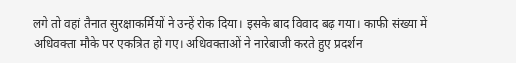लगे तो वहां तैनात सुरक्षाकर्मियों ने उन्हें रोक दिया। इसके बाद विवाद बढ़ गया। काफी संख्या में अधिवक्ता मौके पर एकत्रित हो गए। अधिवक्ताओं ने नारेबाजी करते हुए प्रदर्शन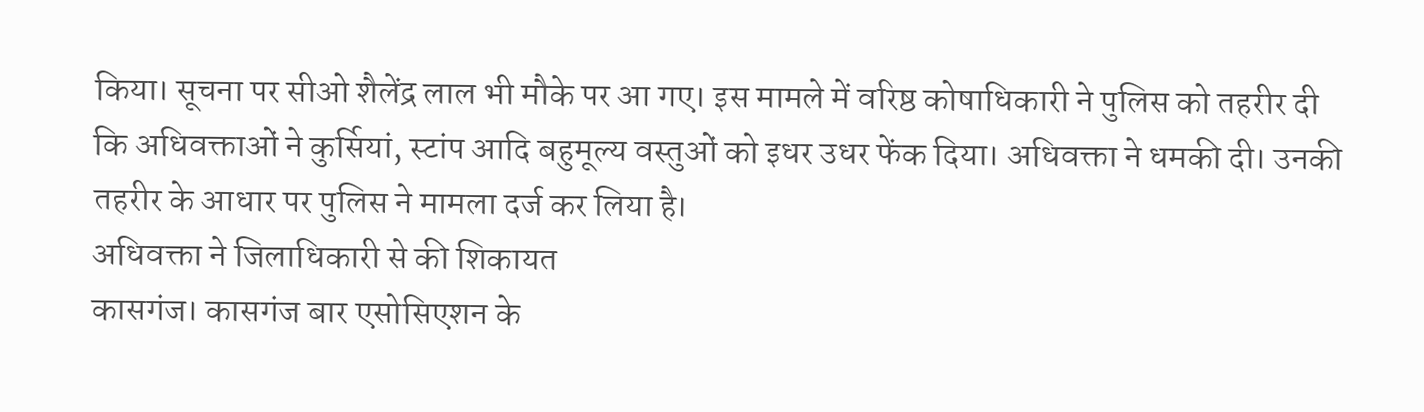किया। सूचना पर सीओ शैलेंद्र लाल भी मौके पर आ गए। इस मामले में वरिष्ठ कोषाधिकारी ने पुलिस को तहरीर दी कि अधिवक्ताओं ने कुर्सियां, स्टांप आदि बहुमूल्य वस्तुओं को इधर उधर फेंक दिया। अधिवक्ता ने धमकी दी। उनकी तहरीर के आधार पर पुलिस ने मामला दर्ज कर लिया है।
अधिवक्ता ने जिलाधिकारी से की शिकायत
कासगंज। कासगंज बार एसोसिएशन के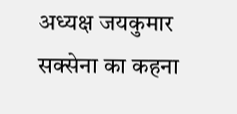अध्यक्ष जयकुमार सक्सेना का कहना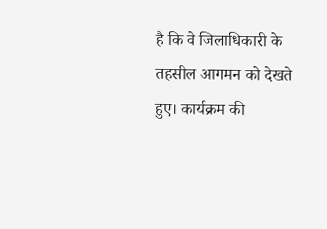है कि वे जिलाधिकारी के तहसील आगमन को देखते हुए। कार्यक्रम की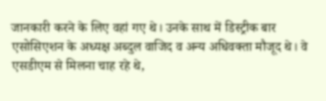जानकारी करने के लिए वहां गए थे। उनके साथ में डिस्ट्रीक बार एसोसिएशन के अध्यक्ष अब्दुल वाजिद व अन्य अधिवक्ता मौजूद थे। वे एसडीएम से मिलना चाह रहे थे,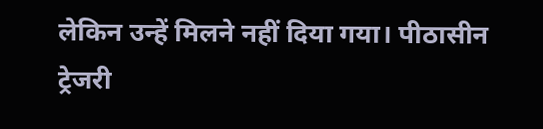लेकिन उन्हें मिलने नहीं दिया गया। पीठासीन ट्रेजरी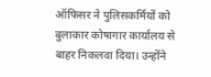ऑफिसर ने पुलिसकर्मियों को बुलाकार कोषागार कार्यालय से बाहर निकलवा दिया। उन्होंने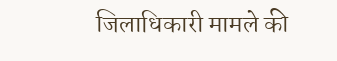जिलाधिकारी मामले की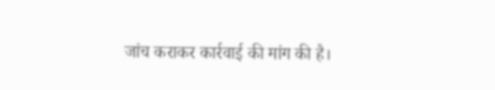जांच कराकर कार्रवाई की मांग की है।